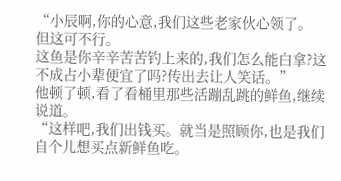“小辰啊,你的心意,我们这些老家伙心领了。
但这可不行。
这鱼是你辛辛苦苦钓上来的,我们怎么能白拿?这不成占小辈便宜了吗?传出去让人笑话。”
他顿了顿,看了看桶里那些活蹦乱跳的鲜鱼,继续说道。
“这样吧,我们出钱买。就当是照顾你,也是我们自个儿想买点新鲜鱼吃。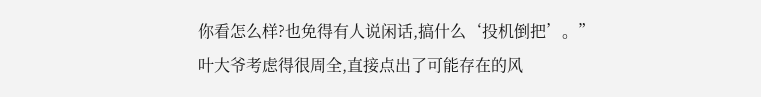你看怎么样?也免得有人说闲话,搞什么‘投机倒把’。”
叶大爷考虑得很周全,直接点出了可能存在的风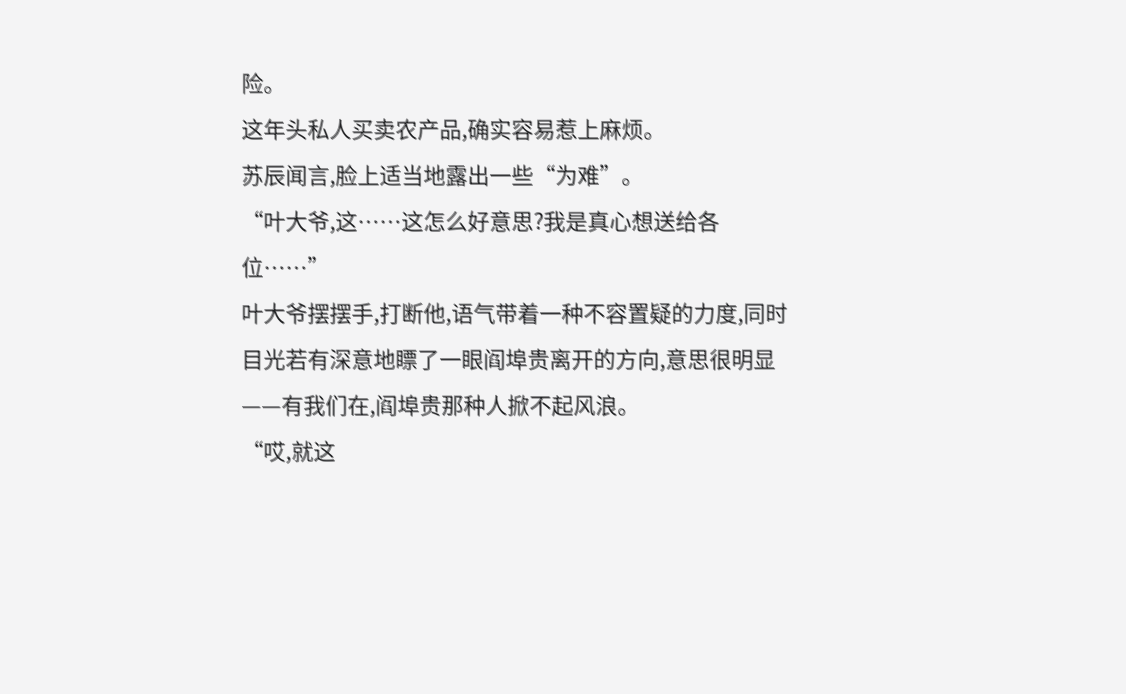险。
这年头私人买卖农产品,确实容易惹上麻烦。
苏辰闻言,脸上适当地露出一些“为难”。
“叶大爷,这……这怎么好意思?我是真心想送给各位……”
叶大爷摆摆手,打断他,语气带着一种不容置疑的力度,同时目光若有深意地瞟了一眼阎埠贵离开的方向,意思很明显——有我们在,阎埠贵那种人掀不起风浪。
“哎,就这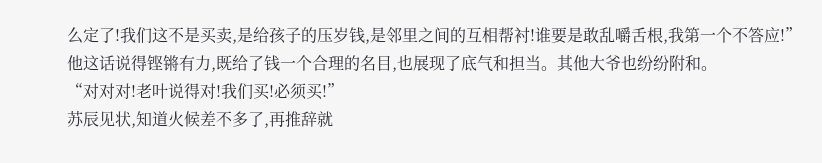么定了!我们这不是买卖,是给孩子的压岁钱,是邻里之间的互相帮衬!谁要是敢乱嚼舌根,我第一个不答应!”
他这话说得铿锵有力,既给了钱一个合理的名目,也展现了底气和担当。其他大爷也纷纷附和。
“对对对!老叶说得对!我们买!必须买!”
苏辰见状,知道火候差不多了,再推辞就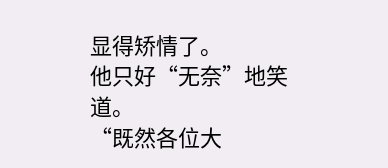显得矫情了。
他只好“无奈”地笑道。
“既然各位大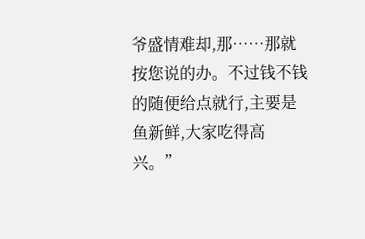爷盛情难却,那……那就按您说的办。不过钱不钱的随便给点就行,主要是鱼新鲜,大家吃得高兴。”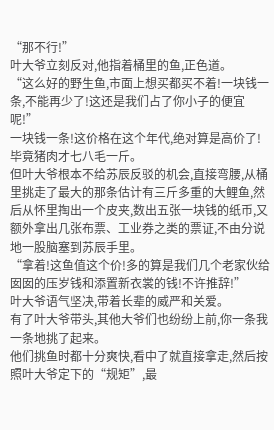“那不行!”
叶大爷立刻反对,他指着桶里的鱼,正色道。
“这么好的野生鱼,市面上想买都买不着!一块钱一条,不能再少了!这还是我们占了你小子的便宜呢!”
一块钱一条!这价格在这个年代,绝对算是高价了!毕竟猪肉才七八毛一斤。
但叶大爷根本不给苏辰反驳的机会,直接弯腰,从桶里挑走了最大的那条估计有三斤多重的大鲤鱼,然后从怀里掏出一个皮夹,数出五张一块钱的纸币,又额外拿出几张布票、工业券之类的票证,不由分说地一股脑塞到苏辰手里。
“拿着!这鱼值这个价!多的算是我们几个老家伙给囡囡的压岁钱和添置新衣裳的钱!不许推辞!”
叶大爷语气坚决,带着长辈的威严和关爱。
有了叶大爷带头,其他大爷们也纷纷上前,你一条我一条地挑了起来。
他们挑鱼时都十分爽快,看中了就直接拿走,然后按照叶大爷定下的“规矩”,最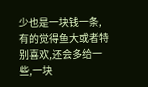少也是一块钱一条,有的觉得鱼大或者特别喜欢,还会多给一些,一块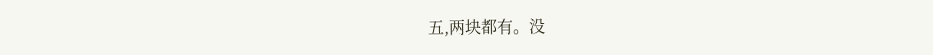五,两块都有。没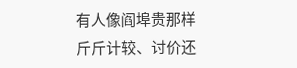有人像阎埠贵那样斤斤计较、讨价还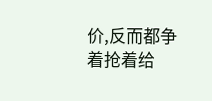价,反而都争着抢着给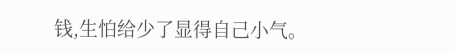钱,生怕给少了显得自己小气。